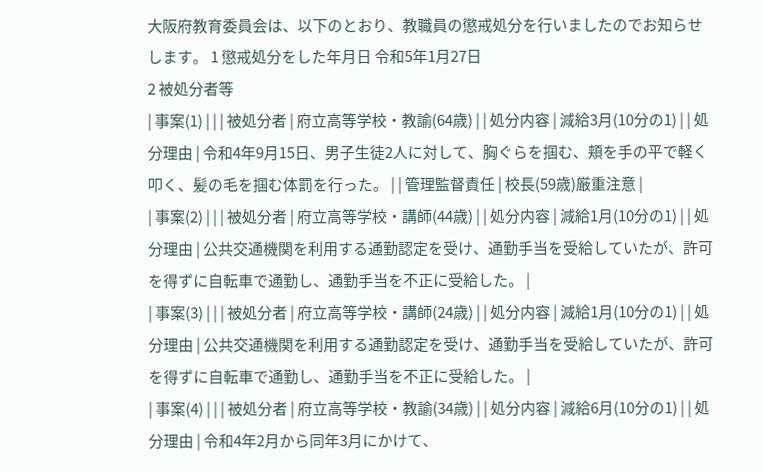大阪府教育委員会は、以下のとおり、教職員の懲戒処分を行いましたのでお知らせします。 1 懲戒処分をした年月日 令和5年1月27日
2 被処分者等
| 事案(1) | | | 被処分者 | 府立高等学校・教諭(64歳) | | 処分内容 | 減給3月(10分の1) | | 処分理由 | 令和4年9月15日、男子生徒2人に対して、胸ぐらを掴む、頬を手の平で軽く叩く、髪の毛を掴む体罰を行った。 | | 管理監督責任 | 校長(59歳)厳重注意 |
| 事案(2) | | | 被処分者 | 府立高等学校・講師(44歳) | | 処分内容 | 減給1月(10分の1) | | 処分理由 | 公共交通機関を利用する通勤認定を受け、通勤手当を受給していたが、許可を得ずに自転車で通勤し、通勤手当を不正に受給した。 |
| 事案(3) | | | 被処分者 | 府立高等学校・講師(24歳) | | 処分内容 | 減給1月(10分の1) | | 処分理由 | 公共交通機関を利用する通勤認定を受け、通勤手当を受給していたが、許可を得ずに自転車で通勤し、通勤手当を不正に受給した。 |
| 事案(4) | | | 被処分者 | 府立高等学校・教諭(34歳) | | 処分内容 | 減給6月(10分の1) | | 処分理由 | 令和4年2月から同年3月にかけて、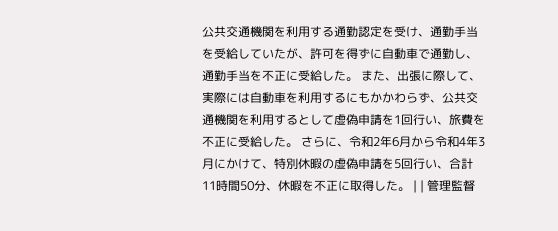公共交通機関を利用する通勤認定を受け、通勤手当を受給していたが、許可を得ずに自動車で通勤し、通勤手当を不正に受給した。 また、出張に際して、実際には自動車を利用するにもかかわらず、公共交通機関を利用するとして虚偽申請を1回行い、旅費を不正に受給した。 さらに、令和2年6月から令和4年3月にかけて、特別休暇の虚偽申請を5回行い、合計11時間50分、休暇を不正に取得した。 | | 管理監督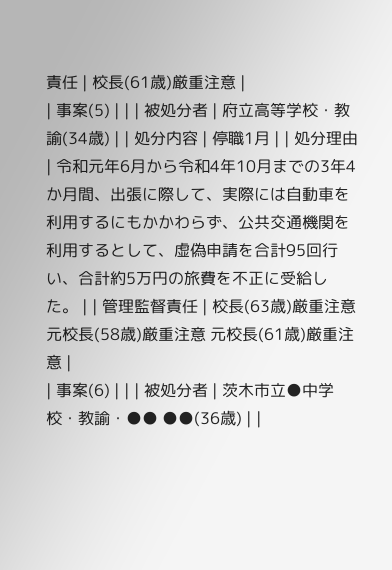責任 | 校長(61歳)厳重注意 |
| 事案(5) | | | 被処分者 | 府立高等学校・教諭(34歳) | | 処分内容 | 停職1月 | | 処分理由 | 令和元年6月から令和4年10月までの3年4か月間、出張に際して、実際には自動車を利用するにもかかわらず、公共交通機関を利用するとして、虚偽申請を合計95回行い、合計約5万円の旅費を不正に受給した。 | | 管理監督責任 | 校長(63歳)厳重注意 元校長(58歳)厳重注意 元校長(61歳)厳重注意 |
| 事案(6) | | | 被処分者 | 茨木市立●中学校・教諭・●● ●●(36歳) | |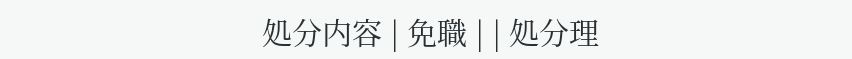処分内容 | 免職 | | 処分理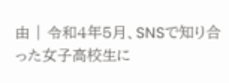由 | 令和4年5月、SNSで知り合った女子高校生に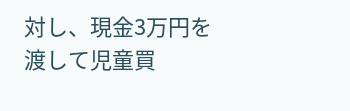対し、現金3万円を渡して児童買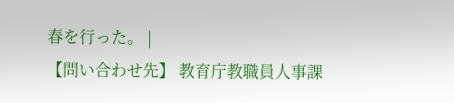春を行った。 |
【問い合わせ先】 教育庁教職員人事課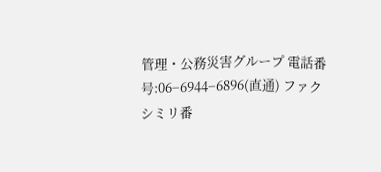管理・公務災害グループ 電話番号:06−6944−6896(直通) ファクシミリ番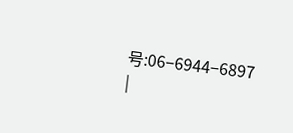号:06−6944−6897 |